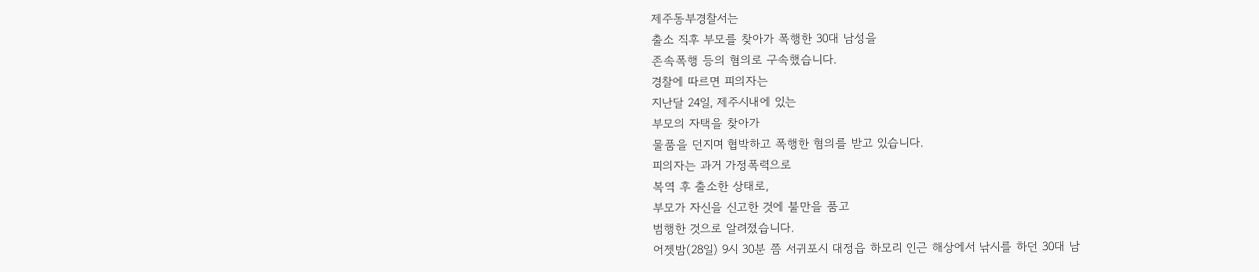제주동부경찰서는
출소 직후 부모를 찾아가 폭행한 30대 남성을
존속폭행 등의 혐의로 구속했습니다.
경찰에 따르면 피의자는
지난달 24일, 제주시내에 있는
부모의 자택을 찾아가
물품을 던지며 협박하고 폭행한 혐의를 받고 있습니다.
피의자는 과거 가정폭력으로
복역 후 출소한 상태로,
부모가 자신을 신고한 것에 불만을 품고
범행한 것으로 알려졌습니다.
어젯밤(28일) 9시 30분 쯤 서귀포시 대정읍 하모리 인근 해상에서 낚시를 하던 30대 남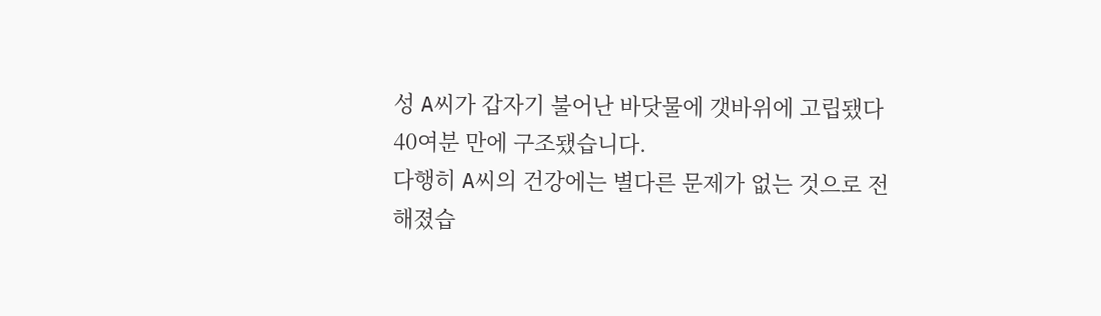성 A씨가 갑자기 불어난 바닷물에 갯바위에 고립됐다 40여분 만에 구조됐습니다.
다행히 A씨의 건강에는 별다른 문제가 없는 것으로 전해졌습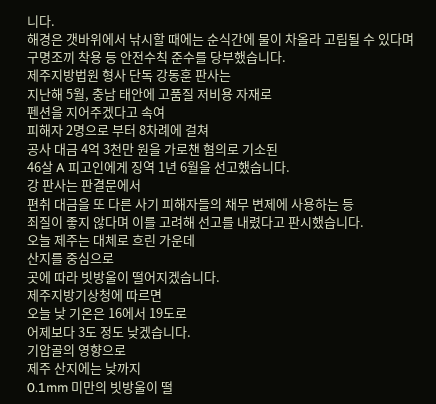니다.
해경은 갯바위에서 낚시할 때에는 순식간에 물이 차올라 고립될 수 있다며 구명조끼 착용 등 안전수칙 준수를 당부했습니다.
제주지방법원 형사 단독 강동훈 판사는
지난해 5월, 충남 태안에 고품질 저비용 자재로
펜션을 지어주겠다고 속여
피해자 2명으로 부터 8차례에 걸쳐
공사 대금 4억 3천만 원을 가로챈 혐의로 기소된
46살 A 피고인에게 징역 1년 6월을 선고했습니다.
강 판사는 판결문에서
편취 대금을 또 다른 사기 피해자들의 채무 변제에 사용하는 등
죄질이 좋지 않다며 이를 고려해 선고를 내렸다고 판시했습니다.
오늘 제주는 대체로 흐린 가운데
산지를 중심으로
곳에 따라 빗방울이 떨어지겠습니다.
제주지방기상청에 따르면
오늘 낮 기온은 16에서 19도로
어제보다 3도 정도 낮겠습니다.
기압골의 영향으로
제주 산지에는 낮까지
0.1mm 미만의 빗방울이 떨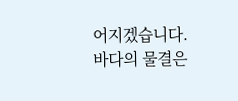어지겠습니다.
바다의 물결은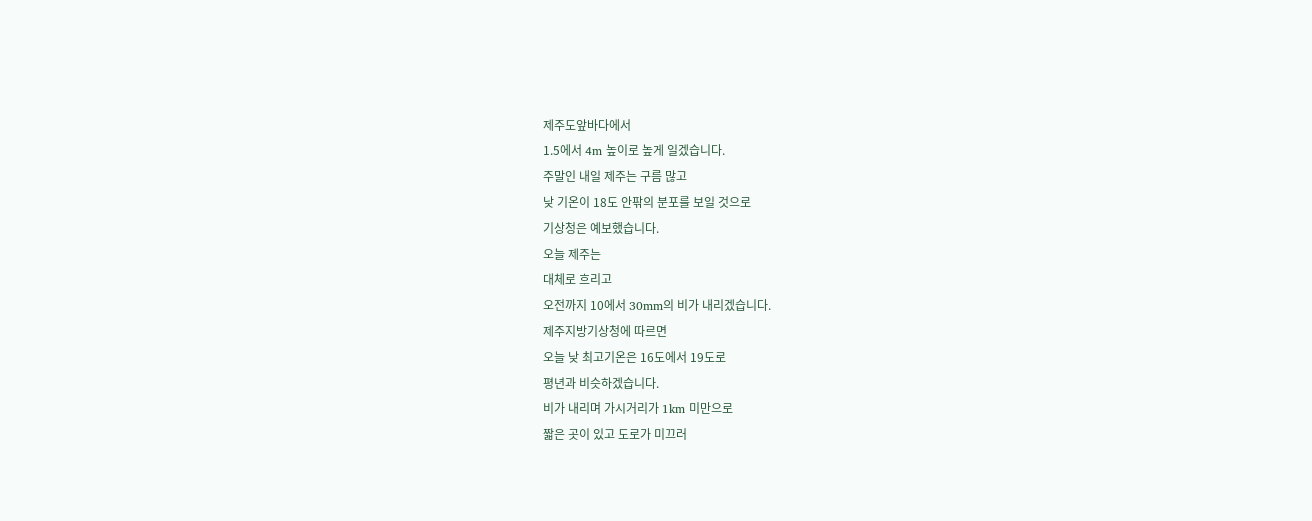제주도앞바다에서
1.5에서 4m 높이로 높게 일겠습니다.
주말인 내일 제주는 구름 많고
낮 기온이 18도 안팎의 분포를 보일 것으로
기상청은 예보했습니다.
오늘 제주는
대체로 흐리고
오전까지 10에서 30mm의 비가 내리겠습니다.
제주지방기상청에 따르면
오늘 낮 최고기온은 16도에서 19도로
평년과 비슷하겠습니다.
비가 내리며 가시거리가 1km 미만으로
짧은 곳이 있고 도로가 미끄러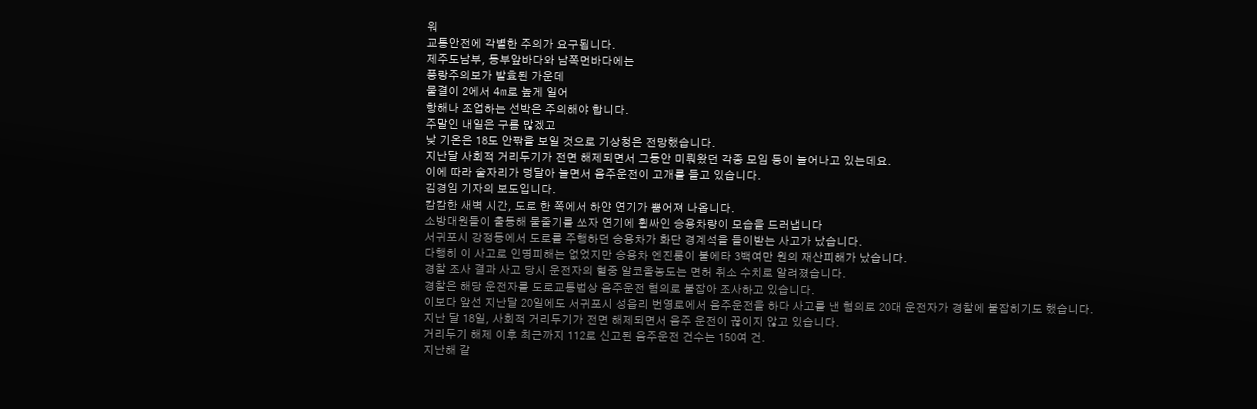워
교통안전에 각별한 주의가 요구됩니다.
제주도남부, 동부앞바다와 남쪽먼바다에는
풍랑주의보가 발효된 가운데
물결이 2에서 4m로 높게 일어
항해나 조업하는 선박은 주의해야 합니다.
주말인 내일은 구름 많겠고
낮 기온은 18도 안팎을 보일 것으로 기상청은 전망했습니다.
지난달 사회적 거리두기가 전면 해제되면서 그동안 미뤄왔던 각종 모임 등이 늘어나고 있는데요.
이에 따라 술자리가 덩달아 늘면서 음주운전이 고개를 들고 있습니다.
김경임 기자의 보도입니다.
캄캄한 새벽 시간, 도로 한 쪽에서 하얀 연기가 뿜어져 나옵니다.
소방대원들이 출동해 물줄기를 쏘자 연기에 휩싸인 승용차량이 모습을 드러냅니다
서귀포시 강정동에서 도로를 주행하던 승용차가 화단 경계석을 들이받는 사고가 났습니다.
다행히 이 사고로 인명피해는 없었지만 승용차 엔진룸이 불에타 3백여만 원의 재산피해가 났습니다.
경찰 조사 결과 사고 당시 운전자의 혈중 알코올농도는 면허 취소 수치로 알려졌습니다.
경찰은 해당 운전자를 도로교통법상 음주운전 혐의로 붙잡아 조사하고 있습니다.
이보다 앞선 지난달 20일에도 서귀포시 성읍리 번영로에서 음주운전을 하다 사고를 낸 혐의로 20대 운전자가 경찰에 붙잡히기도 했습니다.
지난 달 18일, 사회적 거리두기가 전면 해제되면서 음주 운전이 끊이지 않고 있습니다.
거리두기 해제 이후 최근까지 112로 신고된 음주운전 건수는 150여 건.
지난해 같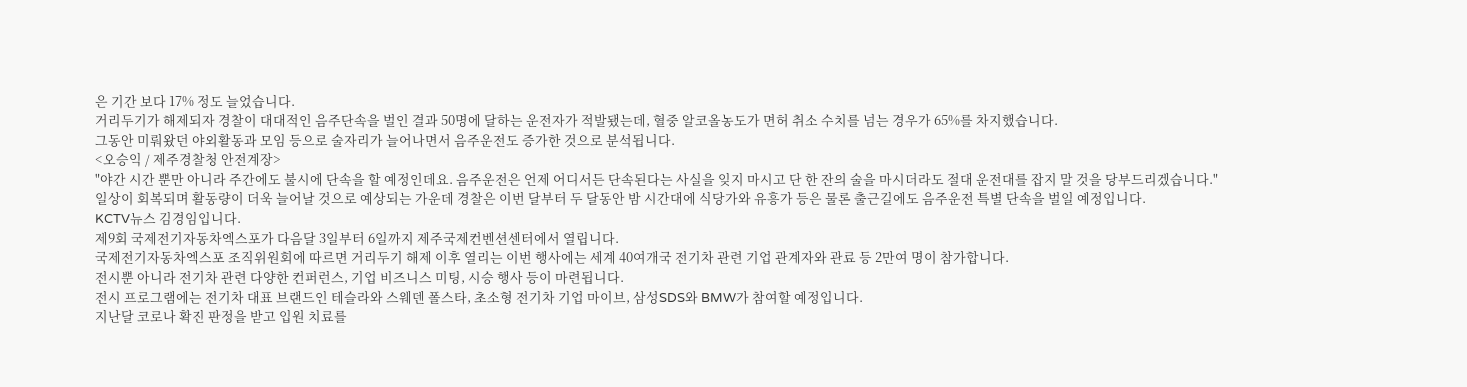은 기간 보다 17% 정도 늘었습니다.
거리두기가 해제되자 경찰이 대대적인 음주단속을 벌인 결과 50명에 달하는 운전자가 적발됐는데, 혈중 알코올농도가 면허 취소 수치를 넘는 경우가 65%를 차지했습니다.
그동안 미뤄왔던 야외활동과 모임 등으로 술자리가 늘어나면서 음주운전도 증가한 것으로 분석됩니다.
<오승익 / 제주경찰청 안전계장>
"야간 시간 뿐만 아니라 주간에도 불시에 단속을 할 예정인데요. 음주운전은 언제 어디서든 단속된다는 사실을 잊지 마시고 단 한 잔의 술을 마시더라도 절대 운전대를 잡지 말 것을 당부드리겠습니다."
일상이 회복되며 활동량이 더욱 늘어날 것으로 예상되는 가운데 경찰은 이번 달부터 두 달동안 밤 시간대에 식당가와 유흥가 등은 물론 출근길에도 음주운전 특별 단속을 벌일 예정입니다.
KCTV뉴스 김경임입니다.
제9회 국제전기자동차엑스포가 다음달 3일부터 6일까지 제주국제컨벤션센터에서 열립니다.
국제전기자동차엑스포 조직위원회에 따르면 거리두기 해제 이후 열리는 이번 행사에는 세계 40여개국 전기차 관련 기업 관계자와 관료 등 2만여 명이 참가합니다.
전시뿐 아니라 전기차 관련 다양한 컨퍼런스, 기업 비즈니스 미팅, 시승 행사 등이 마련됩니다.
전시 프로그램에는 전기차 대표 브랜드인 테슬라와 스웨덴 폴스타, 초소형 전기차 기업 마이브, 삼성SDS와 BMW가 참여할 예정입니다.
지난달 코로나 확진 판정을 받고 입원 치료를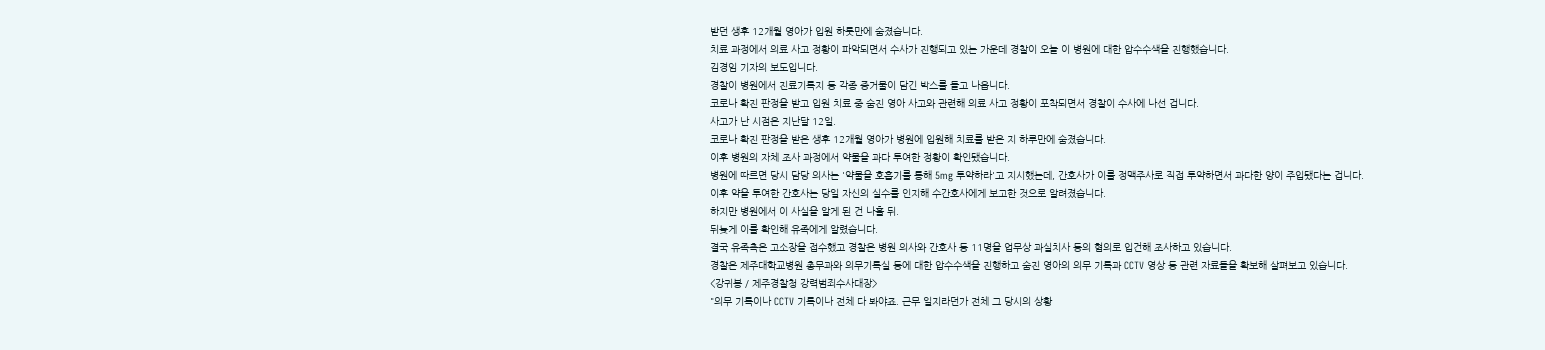받던 생후 12개월 영아가 입원 하룻만에 숨졌습니다.
치료 과정에서 의료 사고 정황이 파악되면서 수사가 진행되고 있는 가운데 경찰이 오늘 이 병원에 대한 압수수색을 진행했습니다.
김경임 기자의 보도입니다.
경찰이 병원에서 진료기록지 등 각종 증거물이 담긴 박스를 들고 나옵니다.
코로나 확진 판정을 받고 입원 치료 중 숨진 영아 사고와 관련해 의료 사고 정황이 포착되면서 경찰이 수사에 나선 겁니다.
사고가 난 시점은 지난달 12일.
코로나 확진 판정을 받은 생후 12개월 영아가 병원에 입원해 치료를 받은 지 하루만에 숨졌습니다.
이후 병원의 자체 조사 과정에서 약물을 과다 투여한 정황이 확인됐습니다.
병원에 따르면 당시 담당 의사는 '약물을 호흡기를 통해 5mg 투약하라'고 지시했는데, 간호사가 이를 정맥주사로 직접 투약하면서 과다한 양이 주입됐다는 겁니다.
이후 약을 투여한 간호사는 당일 자신의 실수를 인지해 수간호사에게 보고한 것으로 알려졌습니다.
하지만 병원에서 이 사실을 알게 된 건 나흘 뒤.
뒤늦게 이를 확인해 유족에게 알렸습니다.
결국 유족측은 고소장을 접수했고 경찰은 병원 의사와 간호사 등 11명을 업무상 과실치사 등의 혐의로 입건해 조사하고 있습니다.
경찰은 제주대학교병원 총무과와 의무기록실 등에 대한 압수수색을 진행하고 숨진 영아의 의무 기록과 CCTV 영상 등 관련 자료들을 확보해 살펴보고 있습니다.
<강귀봉 / 제주경찰청 강력범죄수사대장>
"의무 기록이나 CCTV 기록이나 전체 다 봐야죠. 근무 일지라던가 전체 그 당시의 상황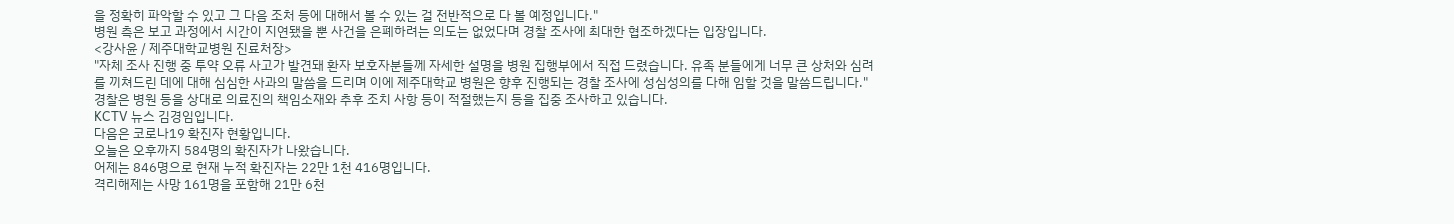을 정확히 파악할 수 있고 그 다음 조처 등에 대해서 볼 수 있는 걸 전반적으로 다 볼 예정입니다."
병원 측은 보고 과정에서 시간이 지연됐을 뿐 사건을 은폐하려는 의도는 없었다며 경찰 조사에 최대한 협조하겠다는 입장입니다.
<강사윤 / 제주대학교병원 진료처장>
"자체 조사 진행 중 투약 오류 사고가 발견돼 환자 보호자분들께 자세한 설명을 병원 집행부에서 직접 드렸습니다. 유족 분들에게 너무 큰 상처와 심려를 끼쳐드린 데에 대해 심심한 사과의 말씀을 드리며 이에 제주대학교 병원은 향후 진행되는 경찰 조사에 성심성의를 다해 임할 것을 말씀드립니다."
경찰은 병원 등을 상대로 의료진의 책임소재와 추후 조치 사항 등이 적절했는지 등을 집중 조사하고 있습니다.
KCTV 뉴스 김경임입니다.
다음은 코로나19 확진자 현황입니다.
오늘은 오후까지 584명의 확진자가 나왔습니다.
어제는 846명으로 현재 누적 확진자는 22만 1천 416명입니다.
격리해제는 사망 161명을 포함해 21만 6천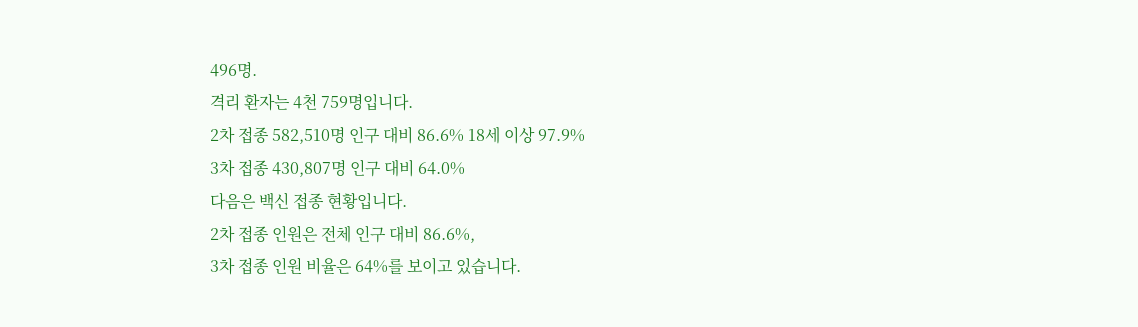496명.
격리 환자는 4천 759명입니다.
2차 접종 582,510명 인구 대비 86.6% 18세 이상 97.9%
3차 접종 430,807명 인구 대비 64.0%
다음은 백신 접종 현황입니다.
2차 접종 인원은 전체 인구 대비 86.6%,
3차 접종 인원 비율은 64%를 보이고 있습니다.